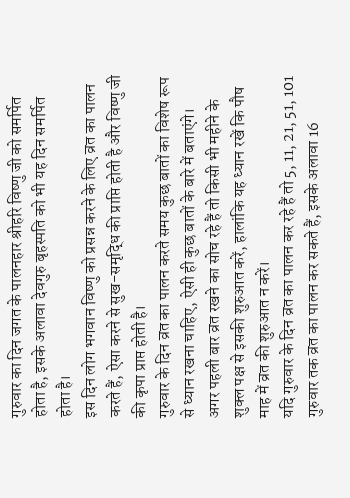गुरुवार का दिन जगत के पालनहार श्रीहरि विष्णु जी को समर्पित होता है, इसके अलावा देवगुरु बृहस्पति को भी यह दिन समर्पित होता है।
इस दिन लोग भगवान विष्णु को प्रसन्न करने के लिए व्रत का पालन करते हैं, ऐसा करने से सुख-समृद्धि की प्राप्ति होती है और विष्णु जी की कृपा प्राप्त होती है।
गुरुवार के दिन व्रत का पालन करते समय कुछ बातों का विशेष रूप से ध्यान रखना चाहिए, ऐसी ही कुछ बातों के बारे में बताएंगे।
अगर पहली बार व्रत रखने का सोच रहे हैं तो किसी भी महीने के शुक्ल पक्ष से इसकी शुरुआत करें, हालांकि यह ध्यान रखें कि पौष माह में व्रत की शुरुआत न करें।
यदि गुरुवार के दिन व्रत का पालन कर रहे हैं तो 5, 11, 21, 51, 101 गुरुवार तक व्रत का पालन कर सकते हैं, इसके अलावा 16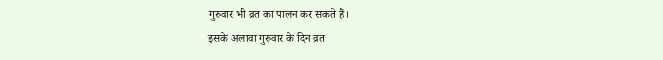गुरुवार भी व्रत का पालन कर सकते हैं।
इसके अलावा गुरुवार के दिन व्रत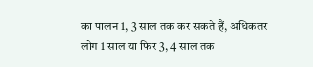का पालन 1, 3 साल तक कर सकते हैं, अधिकतर लोग 1 साल या फिर 3, 4 साल तक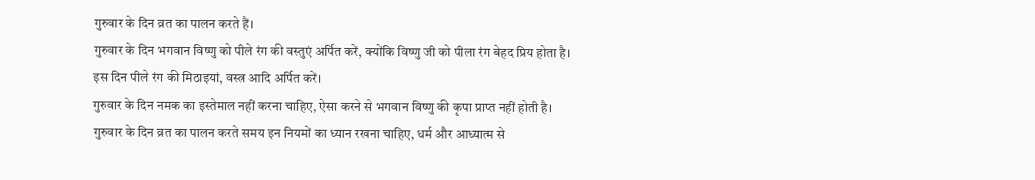गुरुवार के दिन व्रत का पालन करते हैं।
गुरुवार के दिन भगवान विष्णु को पीले रंग की वस्तुएं अर्पित करें, क्योंकि विष्णु जी को पीला रंग बेहद प्रिय होता है। इस दिन पीले रंग की मिठाइयां, वस्त्र आदि अर्पित करें।
गुरुवार के दिन नमक का इस्तेमाल नहीं करना चाहिए, ऐसा करने से भगवान विष्णु की कृपा प्राप्त नहीं होती है।
गुरुवार के दिन व्रत का पालन करते समय इन नियमों का ध्यान रखना चाहिए, धर्म और आध्यात्म से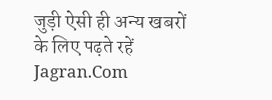जुड़ी ऐसी ही अन्य खबरों के लिए पढ़ते रहें Jagran.Com